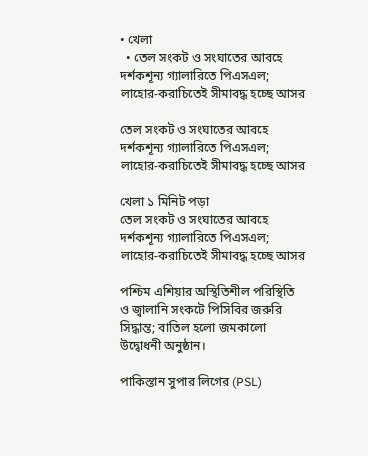• খেলা
  • তেল সংকট ও সংঘাতের আবহে দর্শকশূন্য গ্যালারিতে পিএসএল; লাহোর-করাচিতেই সীমাবদ্ধ হচ্ছে আসর

তেল সংকট ও সংঘাতের আবহে দর্শকশূন্য গ্যালারিতে পিএসএল; লাহোর-করাচিতেই সীমাবদ্ধ হচ্ছে আসর

খেলা ১ মিনিট পড়া
তেল সংকট ও সংঘাতের আবহে দর্শকশূন্য গ্যালারিতে পিএসএল; লাহোর-করাচিতেই সীমাবদ্ধ হচ্ছে আসর

পশ্চিম এশিয়ার অস্থিতিশীল পরিস্থিতি ও জ্বালানি সংকটে পিসিবির জরুরি সিদ্ধান্ত; বাতিল হলো জমকালো উদ্বোধনী অনুষ্ঠান।

পাকিস্তান সুপার লিগের (PSL)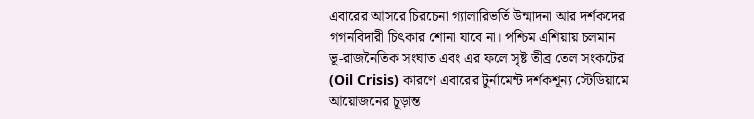এবারের আসরে চিরচেনা গ্যালারিভর্তি উন্মাদনা আর দর্শকদের গগনবিদারী চিৎকার শোনা যাবে না। পশ্চিম এশিয়ায় চলমান ভূ-রাজনৈতিক সংঘাত এবং এর ফলে সৃষ্ট তীব্র তেল সংকটের (Oil Crisis) কারণে এবারের টুর্নামেন্ট দর্শকশূন্য স্টেডিয়ামে আয়োজনের চূড়ান্ত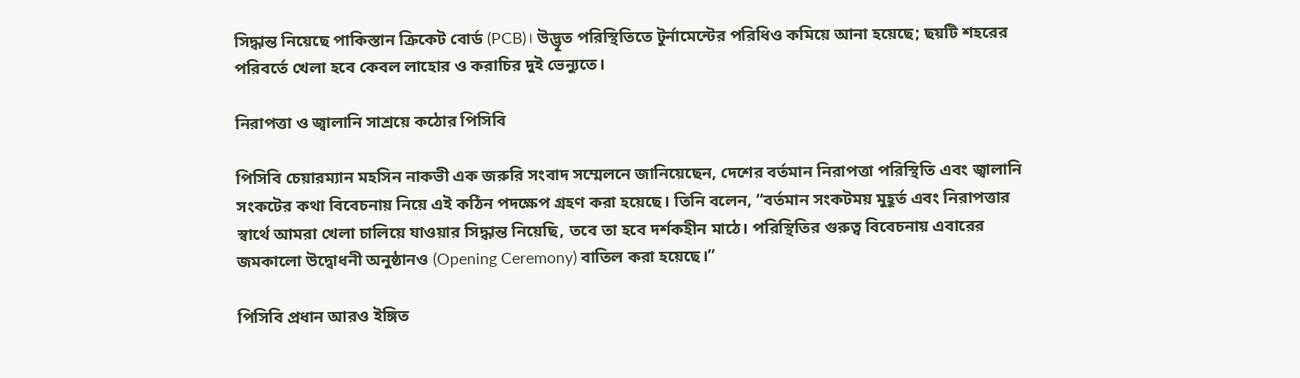সিদ্ধান্ত নিয়েছে পাকিস্তান ক্রিকেট বোর্ড (PCB)। উদ্ভূত পরিস্থিতিতে টুর্নামেন্টের পরিধিও কমিয়ে আনা হয়েছে; ছয়টি শহরের পরিবর্তে খেলা হবে কেবল লাহোর ও করাচির দুই ভেন্যুতে।

নিরাপত্তা ও জ্বালানি সাশ্রয়ে কঠোর পিসিবি

পিসিবি চেয়ারম্যান মহসিন নাকভী এক জরুরি সংবাদ সম্মেলনে জানিয়েছেন, দেশের বর্তমান নিরাপত্তা পরিস্থিতি এবং জ্বালানি সংকটের কথা বিবেচনায় নিয়ে এই কঠিন পদক্ষেপ গ্রহণ করা হয়েছে। তিনি বলেন, “বর্তমান সংকটময় মুহূর্ত এবং নিরাপত্তার স্বার্থে আমরা খেলা চালিয়ে যাওয়ার সিদ্ধান্ত নিয়েছি, তবে তা হবে দর্শকহীন মাঠে। পরিস্থিতির গুরুত্ব বিবেচনায় এবারের জমকালো উদ্বোধনী অনুষ্ঠানও (Opening Ceremony) বাতিল করা হয়েছে।”

পিসিবি প্রধান আরও ইঙ্গিত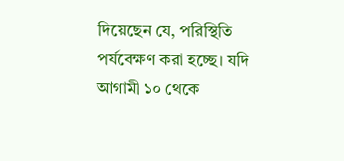দিয়েছেন যে, পরিস্থিতি পর্যবেক্ষণ করা হচ্ছে। যদি আগামী ১০ থেকে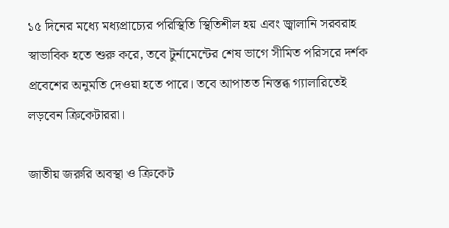১৫ দিনের মধ্যে মধ্যপ্রাচ্যের পরিস্থিতি স্থিতিশীল হয় এবং জ্বালানি সরবরাহ স্বাভাবিক হতে শুরু করে, তবে টুর্নামেন্টের শেষ ভাগে সীমিত পরিসরে দর্শক প্রবেশের অনুমতি দেওয়া হতে পারে। তবে আপাতত নিস্তব্ধ গ্যালারিতেই লড়বেন ক্রিকেটাররা।

জাতীয় জরুরি অবস্থা ও ক্রিকেট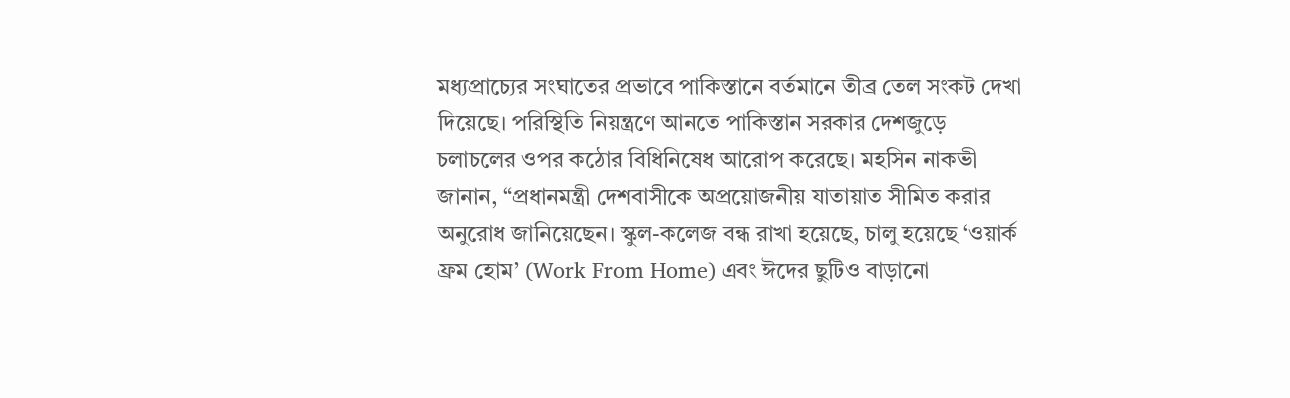মধ্যপ্রাচ্যের সংঘাতের প্রভাবে পাকিস্তানে বর্তমানে তীব্র তেল সংকট দেখা দিয়েছে। পরিস্থিতি নিয়ন্ত্রণে আনতে পাকিস্তান সরকার দেশজুড়ে চলাচলের ওপর কঠোর বিধিনিষেধ আরোপ করেছে। মহসিন নাকভী জানান, “প্রধানমন্ত্রী দেশবাসীকে অপ্রয়োজনীয় যাতায়াত সীমিত করার অনুরোধ জানিয়েছেন। স্কুল-কলেজ বন্ধ রাখা হয়েছে, চালু হয়েছে ‘ওয়ার্ক ফ্রম হোম’ (Work From Home) এবং ঈদের ছুটিও বাড়ানো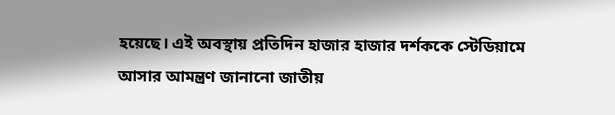হয়েছে। এই অবস্থায় প্রতিদিন হাজার হাজার দর্শককে স্টেডিয়ামে আসার আমন্ত্রণ জানানো জাতীয়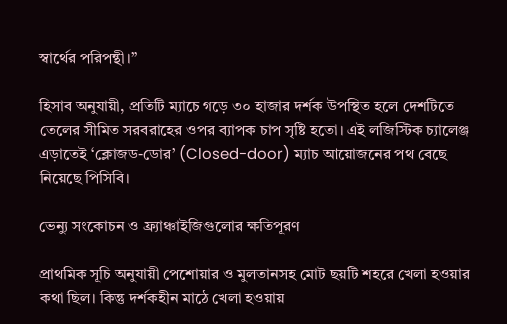স্বার্থের পরিপন্থী।”

হিসাব অনুযায়ী, প্রতিটি ম্যাচে গড়ে ৩০ হাজার দর্শক উপস্থিত হলে দেশটিতে তেলের সীমিত সরবরাহের ওপর ব্যাপক চাপ সৃষ্টি হতো। এই লজিস্টিক চ্যালেঞ্জ এড়াতেই ‘ক্লোজড-ডোর’ (Closed-door) ম্যাচ আয়োজনের পথ বেছে নিয়েছে পিসিবি।

ভেন্যু সংকোচন ও ফ্র্যাঞ্চাইজিগুলোর ক্ষতিপূরণ

প্রাথমিক সূচি অনুযায়ী পেশোয়ার ও মুলতানসহ মোট ছয়টি শহরে খেলা হওয়ার কথা ছিল। কিন্তু দর্শকহীন মাঠে খেলা হওয়ায়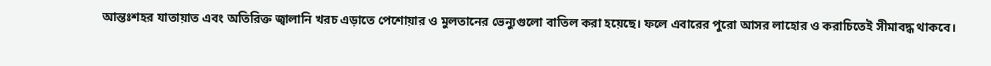আন্তঃশহর যাতায়াত এবং অতিরিক্ত জ্বালানি খরচ এড়াতে পেশোয়ার ও মুলতানের ভেন্যুগুলো বাতিল করা হয়েছে। ফলে এবারের পুরো আসর লাহোর ও করাচিতেই সীমাবদ্ধ থাকবে।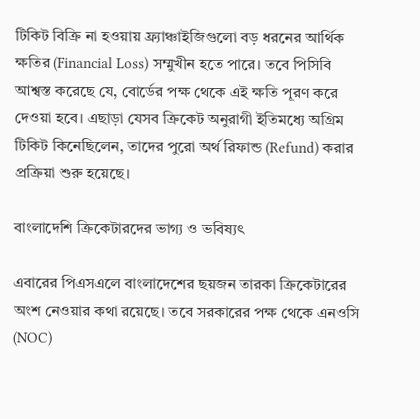টিকিট বিক্রি না হওয়ায় ফ্র্যাঞ্চাইজিগুলো বড় ধরনের আর্থিক ক্ষতির (Financial Loss) সম্মুখীন হতে পারে। তবে পিসিবি আশ্বস্ত করেছে যে, বোর্ডের পক্ষ থেকে এই ক্ষতি পূরণ করে দেওয়া হবে। এছাড়া যেসব ক্রিকেট অনুরাগী ইতিমধ্যে অগ্রিম টিকিট কিনেছিলেন, তাদের পুরো অর্থ রিফান্ড (Refund) করার প্রক্রিয়া শুরু হয়েছে।

বাংলাদেশি ক্রিকেটারদের ভাগ্য ও ভবিষ্যৎ

এবারের পিএসএলে বাংলাদেশের ছয়জন তারকা ক্রিকেটারের অংশ নেওয়ার কথা রয়েছে। তবে সরকারের পক্ষ থেকে এনওসি (NOC)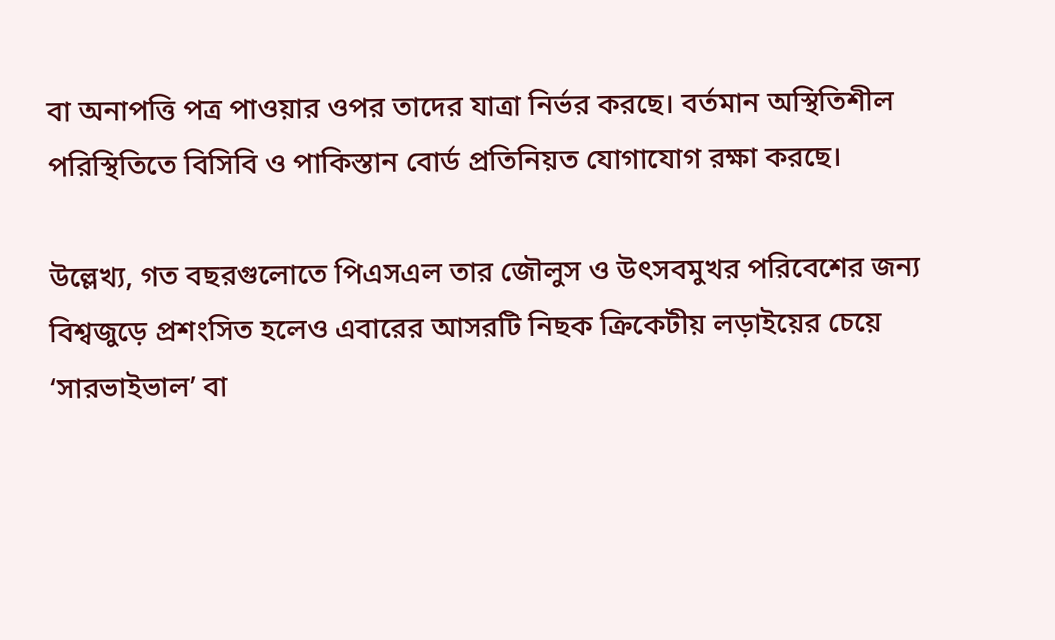বা অনাপত্তি পত্র পাওয়ার ওপর তাদের যাত্রা নির্ভর করছে। বর্তমান অস্থিতিশীল পরিস্থিতিতে বিসিবি ও পাকিস্তান বোর্ড প্রতিনিয়ত যোগাযোগ রক্ষা করছে।

উল্লেখ্য, গত বছরগুলোতে পিএসএল তার জৌলুস ও উৎসবমুখর পরিবেশের জন্য বিশ্বজুড়ে প্রশংসিত হলেও এবারের আসরটি নিছক ক্রিকেটীয় লড়াইয়ের চেয়ে ‘সারভাইভাল’ বা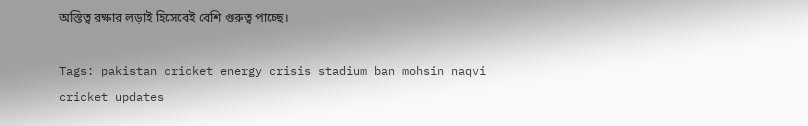অস্তিত্ব রক্ষার লড়াই হিসেবেই বেশি গুরুত্ব পাচ্ছে।

Tags: pakistan cricket energy crisis stadium ban mohsin naqvi cricket updates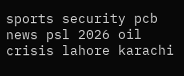sports security pcb news psl 2026 oil crisis lahore karachi